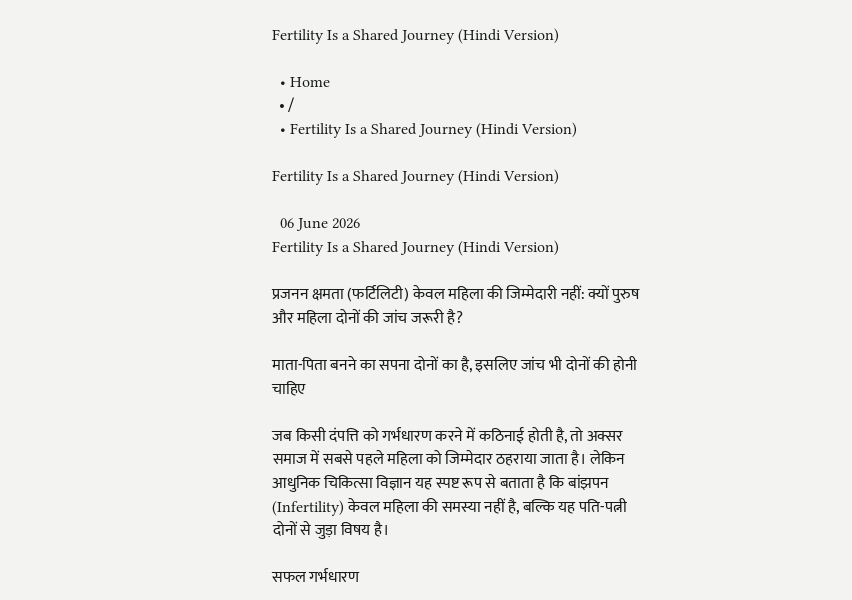Fertility Is a Shared Journey (Hindi Version)

  • Home
  • /
  • Fertility Is a Shared Journey (Hindi Version)

Fertility Is a Shared Journey (Hindi Version)

  06 June 2026
Fertility Is a Shared Journey (Hindi Version)

प्रजनन क्षमता (फर्टिलिटी) केवल महिला की जिम्मेदारी नहीं: क्यों पुरुष और महिला दोनों की जांच जरूरी है?

माता-पिता बनने का सपना दोनों का है, इसलिए जांच भी दोनों की होनी चाहिए

जब किसी दंपत्ति को गर्भधारण करने में कठिनाई होती है, तो अक्सर समाज में सबसे पहले महिला को जिम्मेदार ठहराया जाता है। लेकिन आधुनिक चिकित्सा विज्ञान यह स्पष्ट रूप से बताता है कि बांझपन (Infertility) केवल महिला की समस्या नहीं है, बल्कि यह पति-पत्नी दोनों से जुड़ा विषय है।

सफल गर्भधारण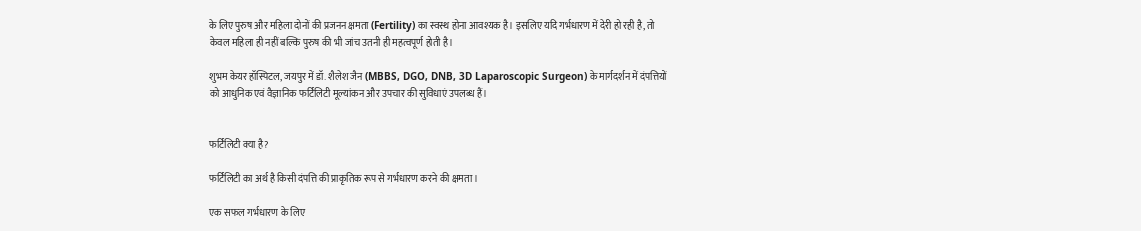के लिए पुरुष और महिला दोनों की प्रजनन क्षमता (Fertility) का स्वस्थ होना आवश्यक है। इसलिए यदि गर्भधारण में देरी हो रही है, तो केवल महिला ही नहीं बल्कि पुरुष की भी जांच उतनी ही महत्वपूर्ण होती है।

शुभम केयर हॉस्पिटल, जयपुर में डॉ. शैलेश जैन (MBBS, DGO, DNB, 3D Laparoscopic Surgeon) के मार्गदर्शन में दंपत्तियों को आधुनिक एवं वैज्ञानिक फर्टिलिटी मूल्यांकन और उपचार की सुविधाएं उपलब्ध हैं।


फर्टिलिटी क्या है?

फर्टिलिटी का अर्थ है किसी दंपत्ति की प्राकृतिक रूप से गर्भधारण करने की क्षमता।

एक सफल गर्भधारण के लिए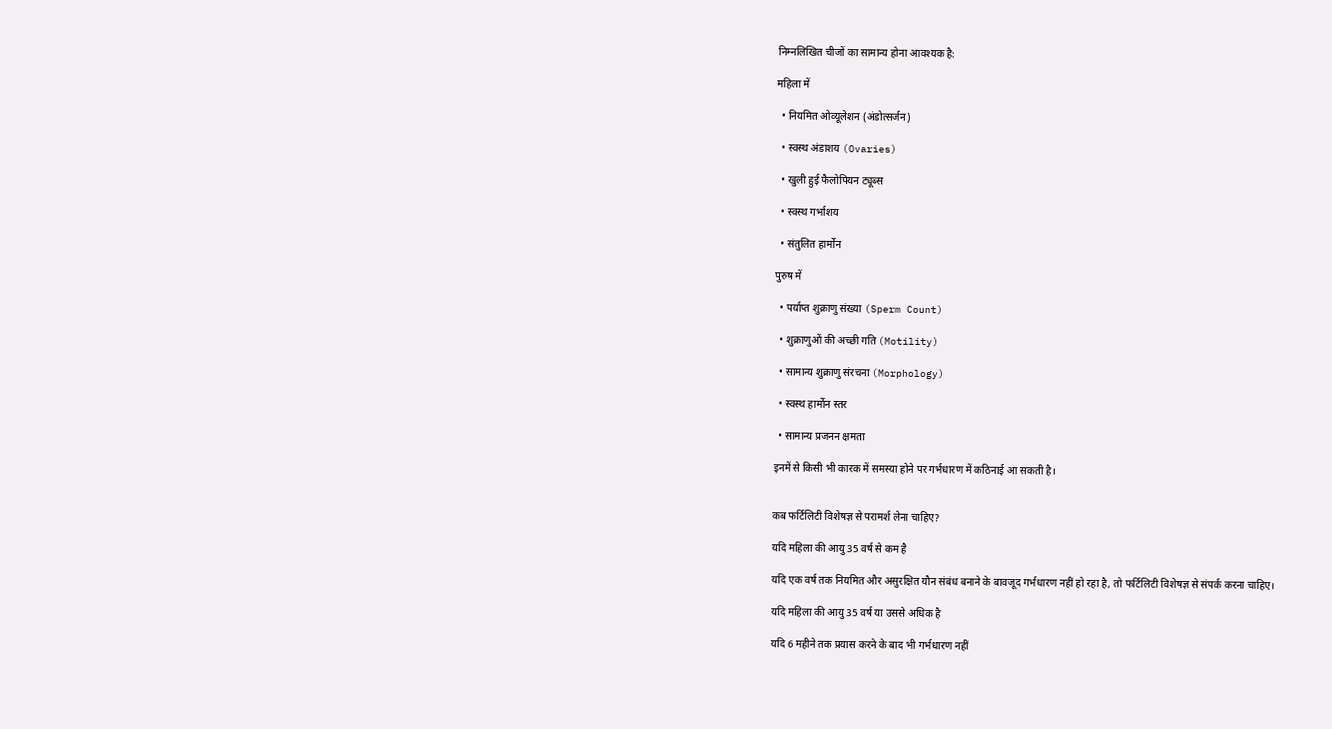निम्नलिखित चीजों का सामान्य होना आवश्यक है:

महिला में

  • नियमित ओव्यूलेशन (अंडोत्सर्जन)

  • स्वस्थ अंडाशय (Ovaries)

  • खुली हुई फैलोपियन ट्यूब्स

  • स्वस्थ गर्भाशय

  • संतुलित हार्मोन

पुरुष में

  • पर्याप्त शुक्राणु संख्या (Sperm Count)

  • शुक्राणुओं की अच्छी गति (Motility)

  • सामान्य शुक्राणु संरचना (Morphology)

  • स्वस्थ हार्मोन स्तर

  • सामान्य प्रजनन क्षमता

इनमें से किसी भी कारक में समस्या होने पर गर्भधारण में कठिनाई आ सकती है।


कब फर्टिलिटी विशेषज्ञ से परामर्श लेना चाहिए?

यदि महिला की आयु 35 वर्ष से कम है

यदि एक वर्ष तक नियमित और असुरक्षित यौन संबंध बनाने के बावजूद गर्भधारण नहीं हो रहा है, तो फर्टिलिटी विशेषज्ञ से संपर्क करना चाहिए।

यदि महिला की आयु 35 वर्ष या उससे अधिक है

यदि 6 महीने तक प्रयास करने के बाद भी गर्भधारण नहीं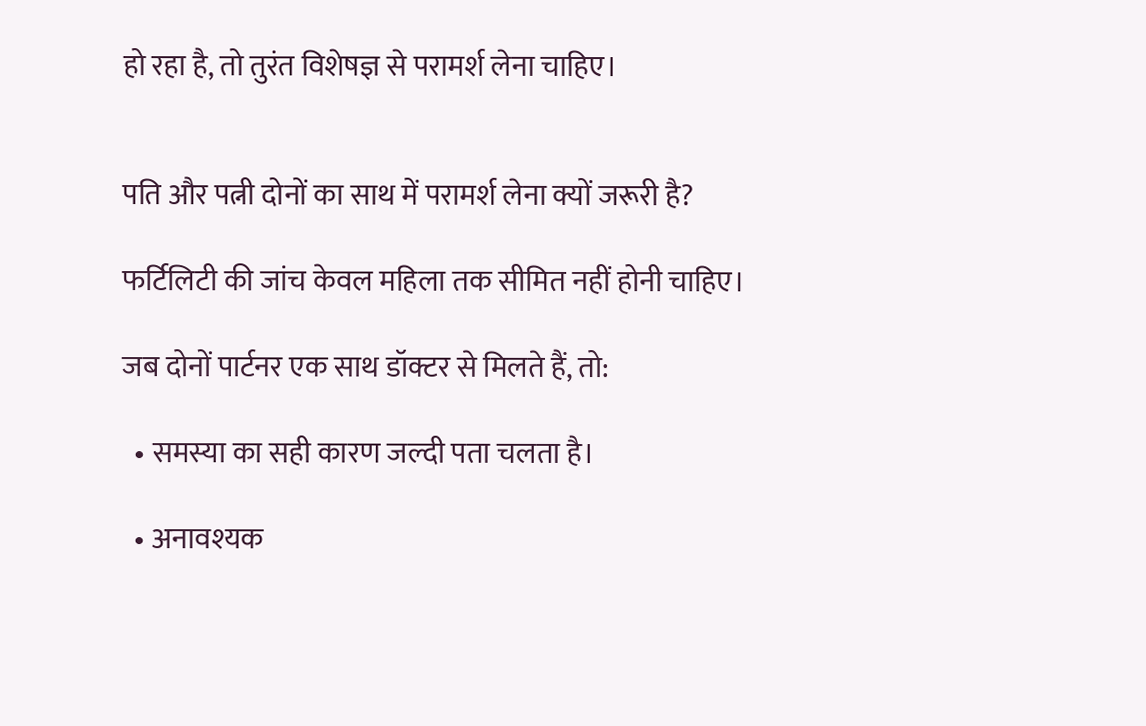हो रहा है, तो तुरंत विशेषज्ञ से परामर्श लेना चाहिए।


पति और पत्नी दोनों का साथ में परामर्श लेना क्यों जरूरी है?

फर्टिलिटी की जांच केवल महिला तक सीमित नहीं होनी चाहिए।

जब दोनों पार्टनर एक साथ डॉक्टर से मिलते हैं, तो:

  • समस्या का सही कारण जल्दी पता चलता है।

  • अनावश्यक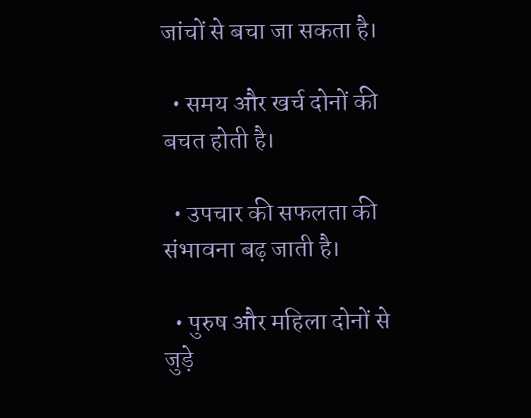जांचों से बचा जा सकता है।

  • समय और खर्च दोनों की बचत होती है।

  • उपचार की सफलता की संभावना बढ़ जाती है।

  • पुरुष और महिला दोनों से जुड़े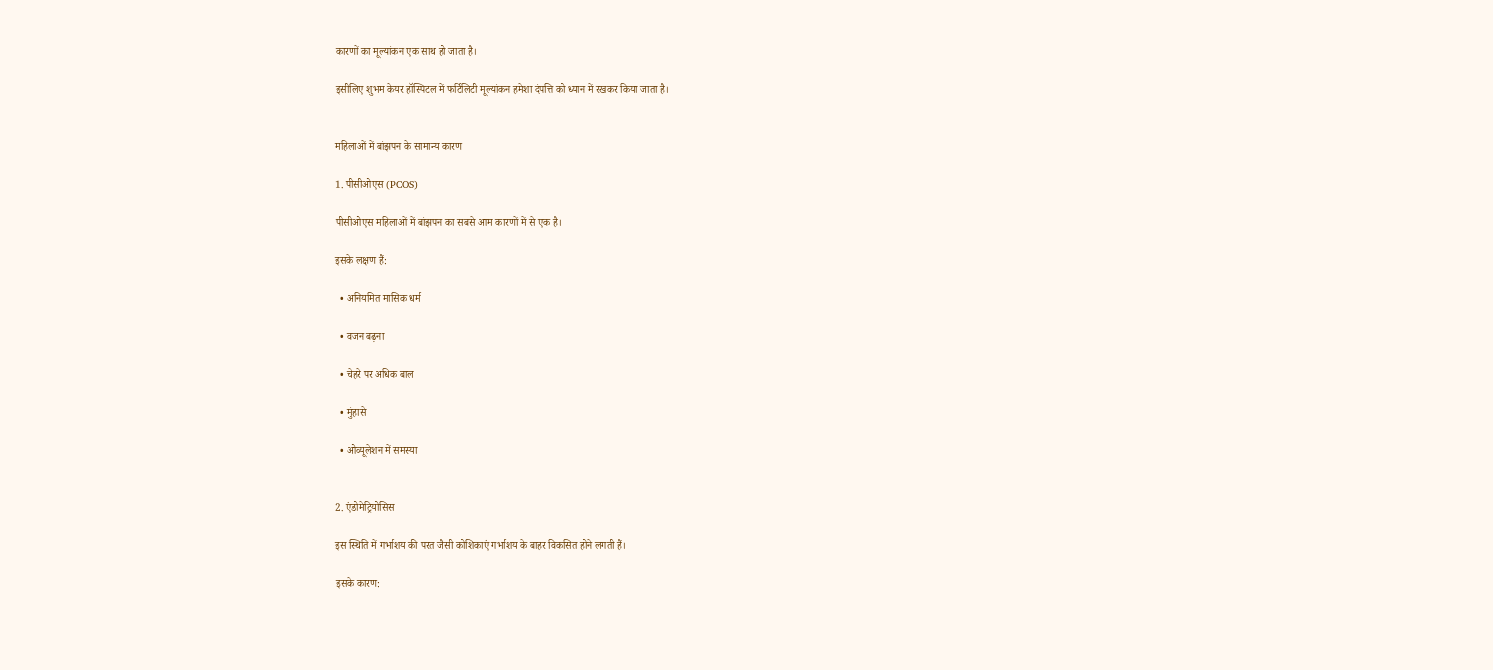कारणों का मूल्यांकन एक साथ हो जाता है।

इसीलिए शुभम केयर हॉस्पिटल में फर्टिलिटी मूल्यांकन हमेशा दंपत्ति को ध्यान में रखकर किया जाता है।


महिलाओं में बांझपन के सामान्य कारण

1. पीसीओएस (PCOS)

पीसीओएस महिलाओं में बांझपन का सबसे आम कारणों में से एक है।

इसके लक्षण हैं:

  • अनियमित मासिक धर्म

  • वजन बढ़ना

  • चेहरे पर अधिक बाल

  • मुंहासे

  • ओव्यूलेशन में समस्या


2. एंडोमेट्रियोसिस

इस स्थिति में गर्भाशय की परत जैसी कोशिकाएं गर्भाशय के बाहर विकसित होने लगती हैं।

इसके कारण: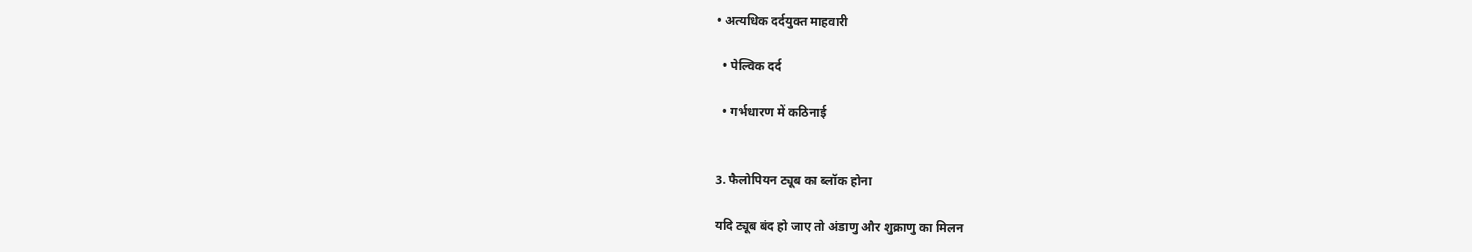• अत्यधिक दर्दयुक्त माहवारी

  • पेल्विक दर्द

  • गर्भधारण में कठिनाई


3. फैलोपियन ट्यूब का ब्लॉक होना

यदि ट्यूब बंद हो जाए तो अंडाणु और शुक्राणु का मिलन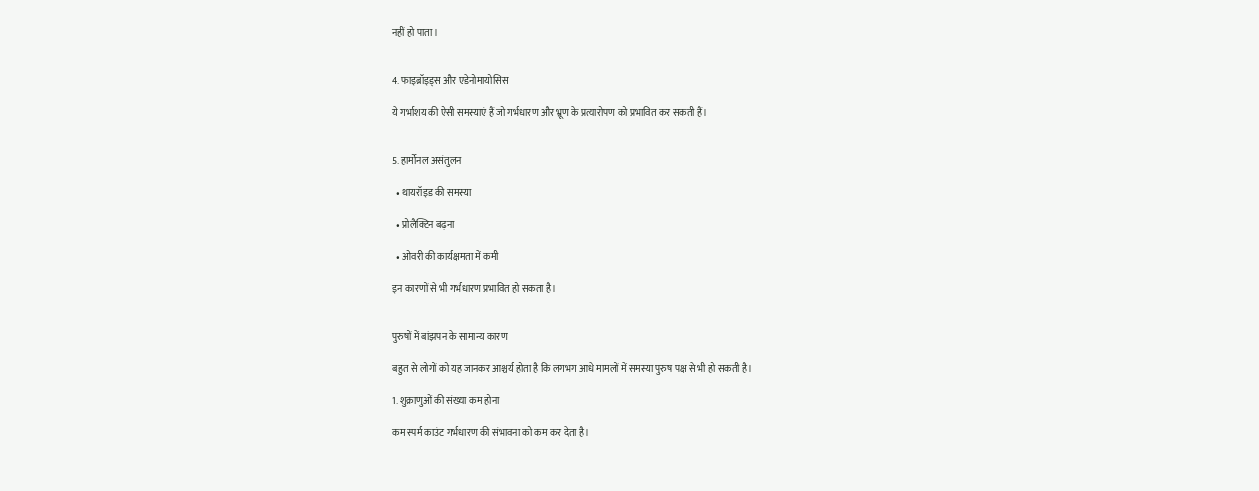नहीं हो पाता।


4. फाइब्रॉइड्स और एडेनोमायोसिस

ये गर्भाशय की ऐसी समस्याएं हैं जो गर्भधारण और भ्रूण के प्रत्यारोपण को प्रभावित कर सकती हैं।


5. हार्मोनल असंतुलन

  • थायरॉइड की समस्या

  • प्रोलैक्टिन बढ़ना

  • ओवरी की कार्यक्षमता में कमी

इन कारणों से भी गर्भधारण प्रभावित हो सकता है।


पुरुषों में बांझपन के सामान्य कारण

बहुत से लोगों को यह जानकर आश्चर्य होता है कि लगभग आधे मामलों में समस्या पुरुष पक्ष से भी हो सकती है।

1. शुक्राणुओं की संख्या कम होना

कम स्पर्म काउंट गर्भधारण की संभावना को कम कर देता है।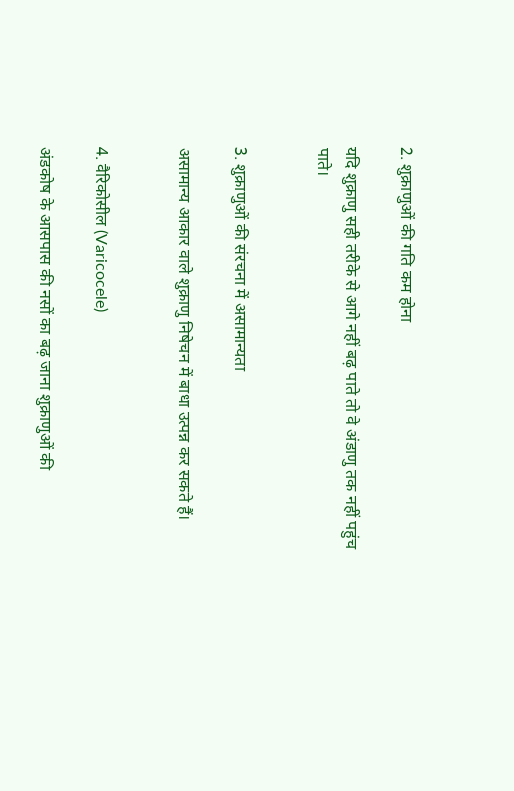2. शुक्राणुओं की गति कम होना

यदि शुक्राणु सही तरीके से आगे नहीं बढ़ पाते तो वे अंडाणु तक नहीं पहुंच पाते।


3. शुक्राणुओं की संरचना में असामान्यता

असामान्य आकार वाले शुक्राणु निषेचन में बाधा उत्पन्न कर सकते हैं।


4. वैरिकोसील (Varicocele)

अंडकोष के आसपास की नसों का बढ़ जाना शुक्राणुओं की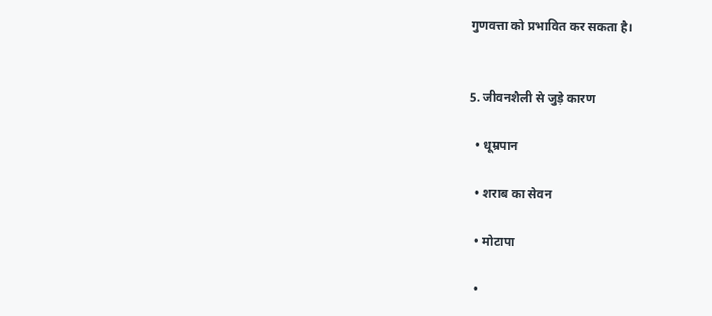गुणवत्ता को प्रभावित कर सकता है।


5. जीवनशैली से जुड़े कारण

  • धूम्रपान

  • शराब का सेवन

  • मोटापा

  •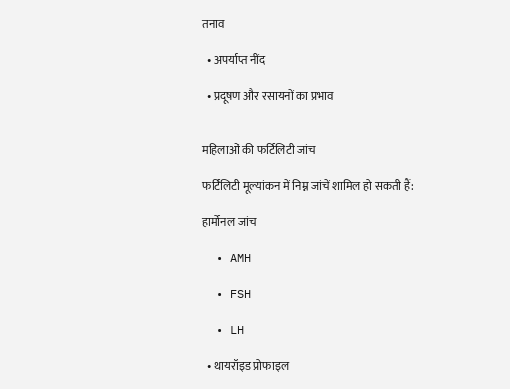तनाव

  • अपर्याप्त नींद

  • प्रदूषण और रसायनों का प्रभाव


महिलाओं की फर्टिलिटी जांच

फर्टिलिटी मूल्यांकन में निम्न जांचें शामिल हो सकती हैं:

हार्मोनल जांच

  • AMH

  • FSH

  • LH

  • थायरॉइड प्रोफाइल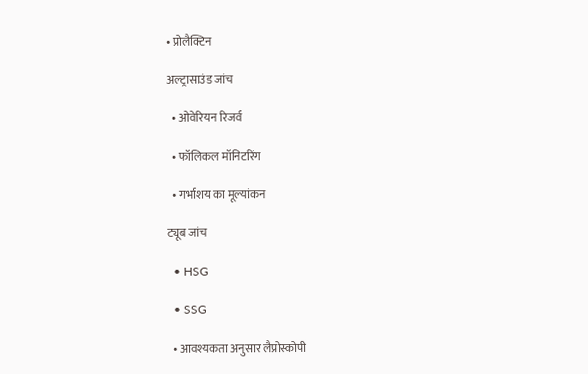• प्रोलैक्टिन

अल्ट्रासाउंड जांच

  • ओवेरियन रिजर्व

  • फॉलिकल मॉनिटरिंग

  • गर्भाशय का मूल्यांकन

ट्यूब जांच

  • HSG

  • SSG

  • आवश्यकता अनुसार लैप्रोस्कोपी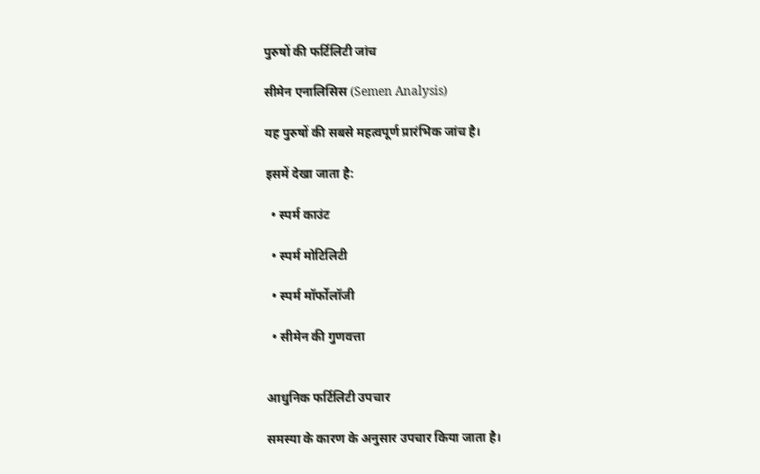पुरुषों की फर्टिलिटी जांच

सीमेन एनालिसिस (Semen Analysis)

यह पुरुषों की सबसे महत्वपूर्ण प्रारंभिक जांच है।

इसमें देखा जाता है:

  • स्पर्म काउंट

  • स्पर्म मोटिलिटी

  • स्पर्म मॉर्फोलॉजी

  • सीमेन की गुणवत्ता


आधुनिक फर्टिलिटी उपचार

समस्या के कारण के अनुसार उपचार किया जाता है।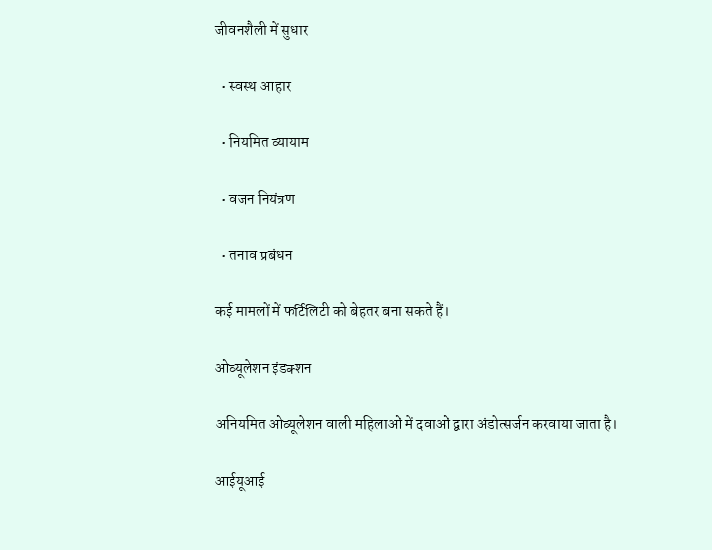जीवनशैली में सुधार

  • स्वस्थ आहार

  • नियमित व्यायाम

  • वजन नियंत्रण

  • तनाव प्रबंधन

कई मामलों में फर्टिलिटी को बेहतर बना सकते हैं।

ओव्यूलेशन इंडक्शन

अनियमित ओव्यूलेशन वाली महिलाओं में दवाओं द्वारा अंडोत्सर्जन करवाया जाता है।

आईयूआई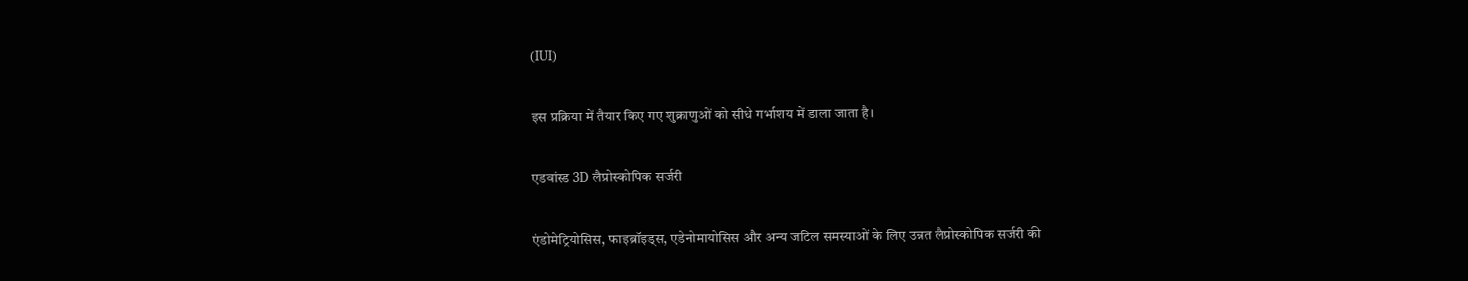(IUI)

इस प्रक्रिया में तैयार किए गए शुक्राणुओं को सीधे गर्भाशय में डाला जाता है।

एडवांस्ड 3D लैप्रोस्कोपिक सर्जरी

एंडोमेट्रियोसिस, फाइब्रॉइड्स, एडेनोमायोसिस और अन्य जटिल समस्याओं के लिए उन्नत लैप्रोस्कोपिक सर्जरी की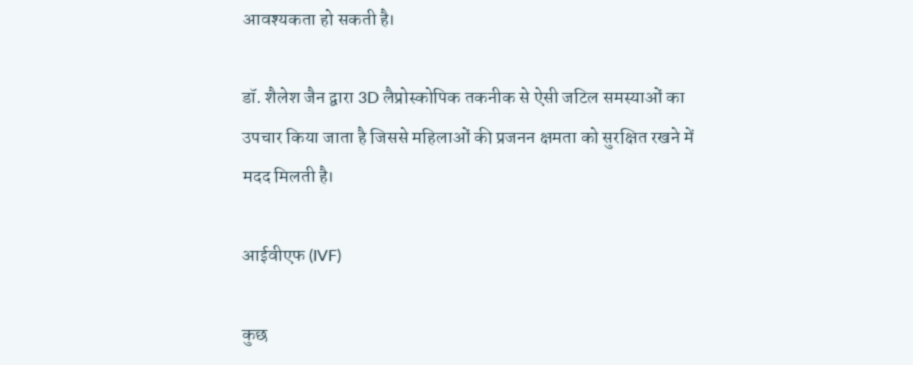आवश्यकता हो सकती है।

डॉ. शैलेश जैन द्वारा 3D लैप्रोस्कोपिक तकनीक से ऐसी जटिल समस्याओं का उपचार किया जाता है जिससे महिलाओं की प्रजनन क्षमता को सुरक्षित रखने में मदद मिलती है।

आईवीएफ (IVF)

कुछ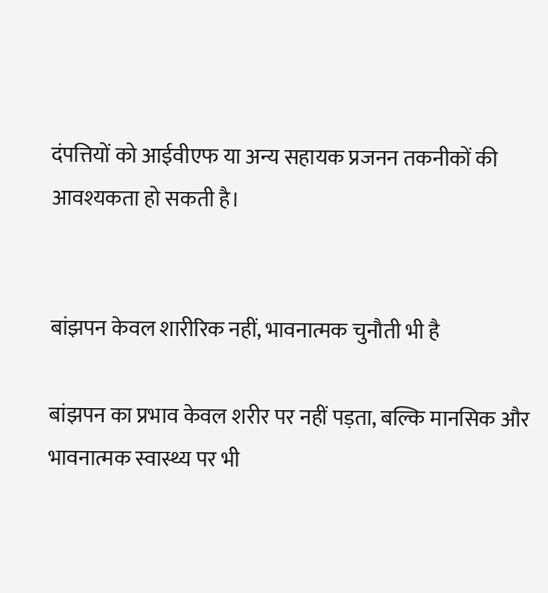दंपत्तियों को आईवीएफ या अन्य सहायक प्रजनन तकनीकों की आवश्यकता हो सकती है।


बांझपन केवल शारीरिक नहीं, भावनात्मक चुनौती भी है

बांझपन का प्रभाव केवल शरीर पर नहीं पड़ता, बल्कि मानसिक और भावनात्मक स्वास्थ्य पर भी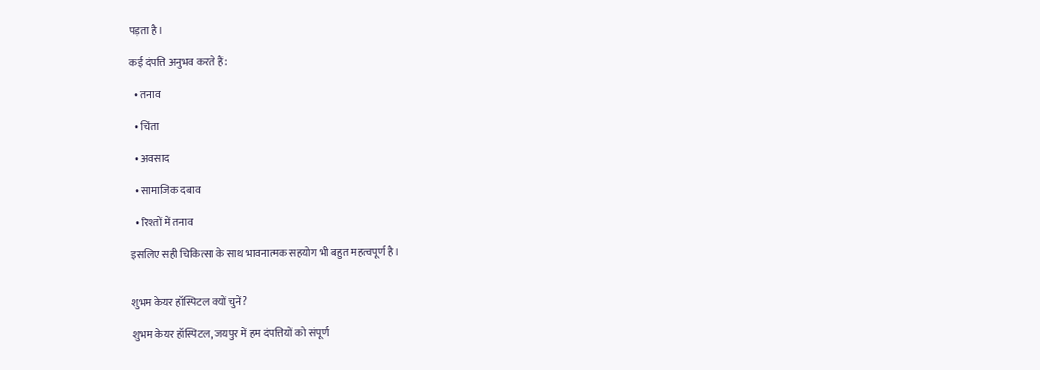पड़ता है।

कई दंपत्ति अनुभव करते हैं:

  • तनाव

  • चिंता

  • अवसाद

  • सामाजिक दबाव

  • रिश्तों में तनाव

इसलिए सही चिकित्सा के साथ भावनात्मक सहयोग भी बहुत महत्वपूर्ण है।


शुभम केयर हॉस्पिटल क्यों चुनें?

शुभम केयर हॉस्पिटल, जयपुर में हम दंपत्तियों को संपूर्ण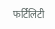फर्टिलिटी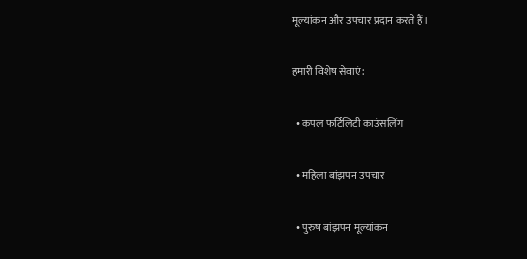मूल्यांकन और उपचार प्रदान करते हैं।

हमारी विशेष सेवाएं:

  • कपल फर्टिलिटी काउंसलिंग

  • महिला बांझपन उपचार

  • पुरुष बांझपन मूल्यांकन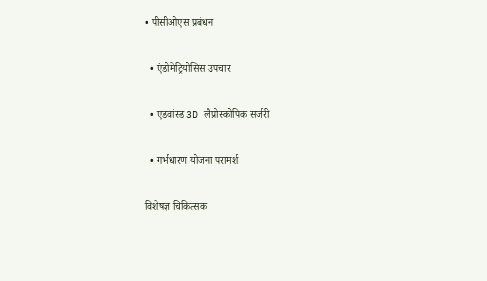• पीसीओएस प्रबंधन

  • एंडोमेट्रियोसिस उपचार

  • एडवांस्ड 3D लैप्रोस्कोपिक सर्जरी

  • गर्भधारण योजना परामर्श

विशेषज्ञ चिकित्सक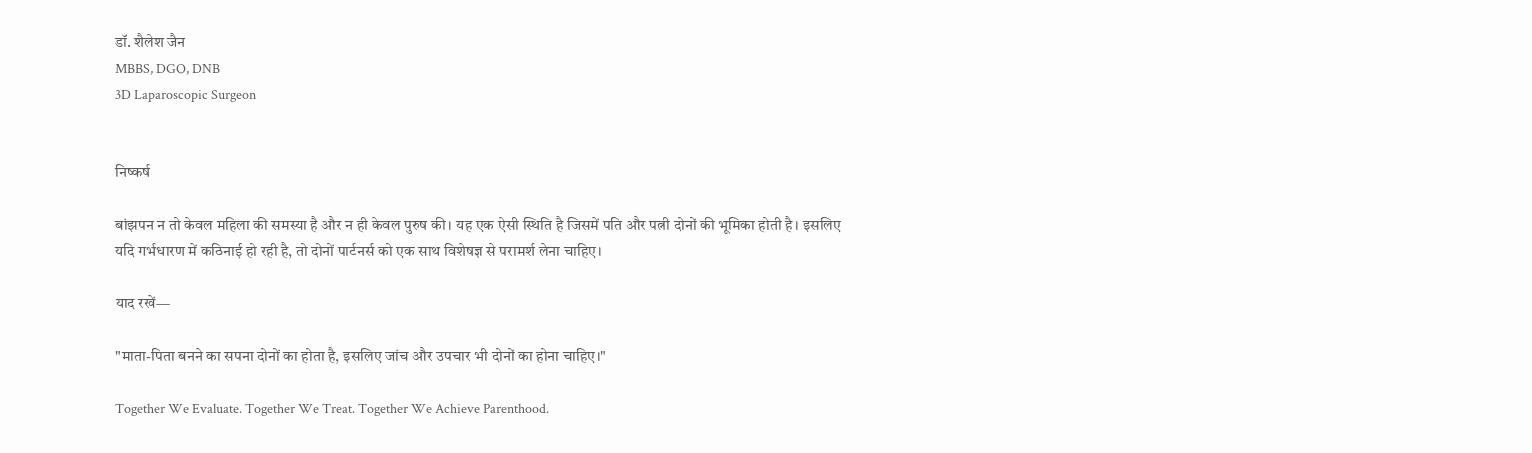डॉ. शैलेश जैन
MBBS, DGO, DNB
3D Laparoscopic Surgeon


निष्कर्ष

बांझपन न तो केवल महिला की समस्या है और न ही केवल पुरुष की। यह एक ऐसी स्थिति है जिसमें पति और पत्नी दोनों की भूमिका होती है। इसलिए यदि गर्भधारण में कठिनाई हो रही है, तो दोनों पार्टनर्स को एक साथ विशेषज्ञ से परामर्श लेना चाहिए।

याद रखें—

"माता-पिता बनने का सपना दोनों का होता है, इसलिए जांच और उपचार भी दोनों का होना चाहिए।"

Together We Evaluate. Together We Treat. Together We Achieve Parenthood.